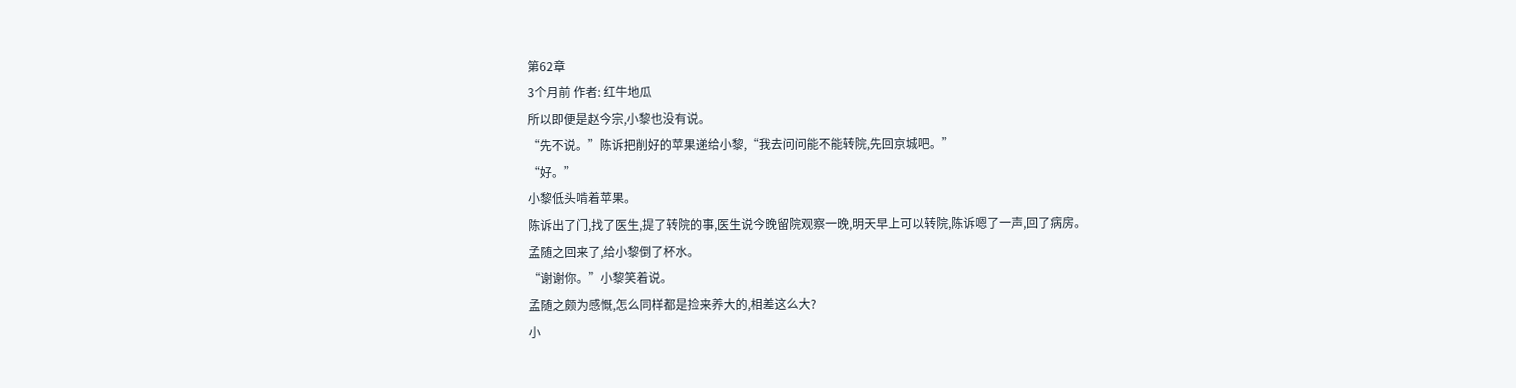第62章
3个月前 作者: 红牛地瓜
所以即便是赵今宗,小黎也没有说。
“先不说。”陈诉把削好的苹果递给小黎,“我去问问能不能转院,先回京城吧。”
“好。”
小黎低头啃着苹果。
陈诉出了门,找了医生,提了转院的事,医生说今晚留院观察一晚,明天早上可以转院,陈诉嗯了一声,回了病房。
孟随之回来了,给小黎倒了杯水。
“谢谢你。”小黎笑着说。
孟随之颇为感慨,怎么同样都是捡来养大的,相差这么大?
小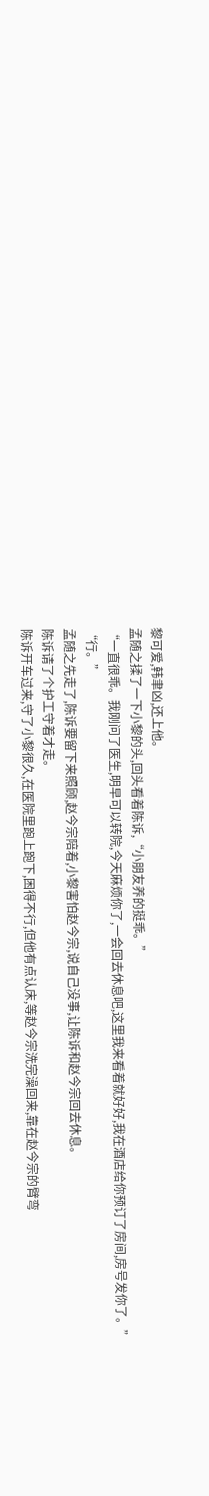黎可爱,韩聿凶,还上他。
孟随之揉了一下小黎的头,回头看着陈诉,“小朋友养的挺乖。”
“一直很乖。我刚问了医生,明早可以转院,今天麻烦你了,一会回去休息吧,这里我来看着就好好,我在酒店给你预订了房间,房号发你了。”
“行。”
孟随之先走了,陈诉要留下来照顾,赵今宗陪着,小黎害怕赵今宗,说自己没事,让陈诉和赵今宗回去休息。
陈诉请了个护工守着才走。
陈诉开车过来,守了小黎很久,在医院里跑上跑下,困得不行,但他有点认床,等赵今宗洗完澡回来,靠在赵今宗的臂弯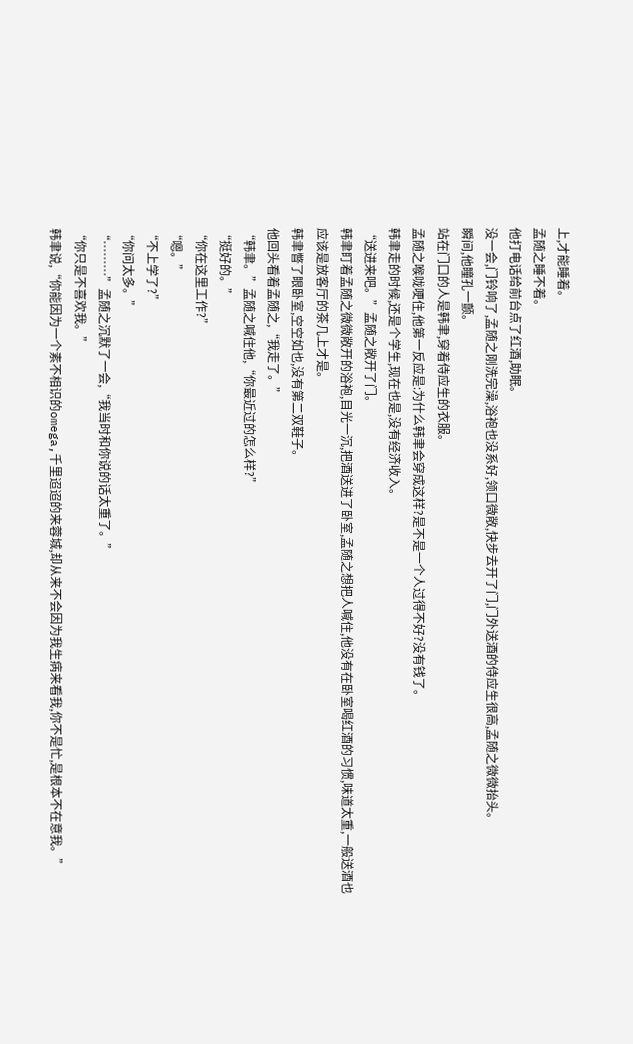上,才能睡着。
孟随之睡不着。
他打电话给前台点了红酒,助眠。
没一会,门铃响了,孟随之刚洗完澡,浴袍也没系好,领口微敞,快步去开了门,门外送酒的侍应生很高,孟随之微微抬头。
瞬间,他瞳孔一颤。
站在门口的人是韩聿,穿着侍应生的衣服。
孟随之喉咙哽住,他第一反应是:为什么韩聿会穿成这样?是不是一个人过得不好?没有钱了。
韩聿走的时候,还是个学生,现在也是,没有经济收入。
“送进来吧。”孟随之敞开了门。
韩聿盯着孟随之微微敞开的浴袍,目光一沉,把酒送进了卧室,孟随之想把人喊住,他没有在卧室喝红酒的习惯,味道太重,一般送酒也应该是放客厅的茶几上才是。
韩聿瞥了眼卧室,空空如也,没有第二双鞋子。
他回头看着孟随之,“我走了。”
“韩聿。”孟随之喊住他,“你最近过的怎么样?”
“挺好的。”
“你在这里工作?”
“嗯。”
“不上学了?”
“你问太多。”
“………”孟随之沉默了一会,“我当时和你说的话太重了。”
“你只是不喜欢我。”
韩聿说,“你能因为一个素不相识的omega,千里迢迢的来蓉城,却从来不会因为我生病来看我,你不是忙,是根本不在意我。”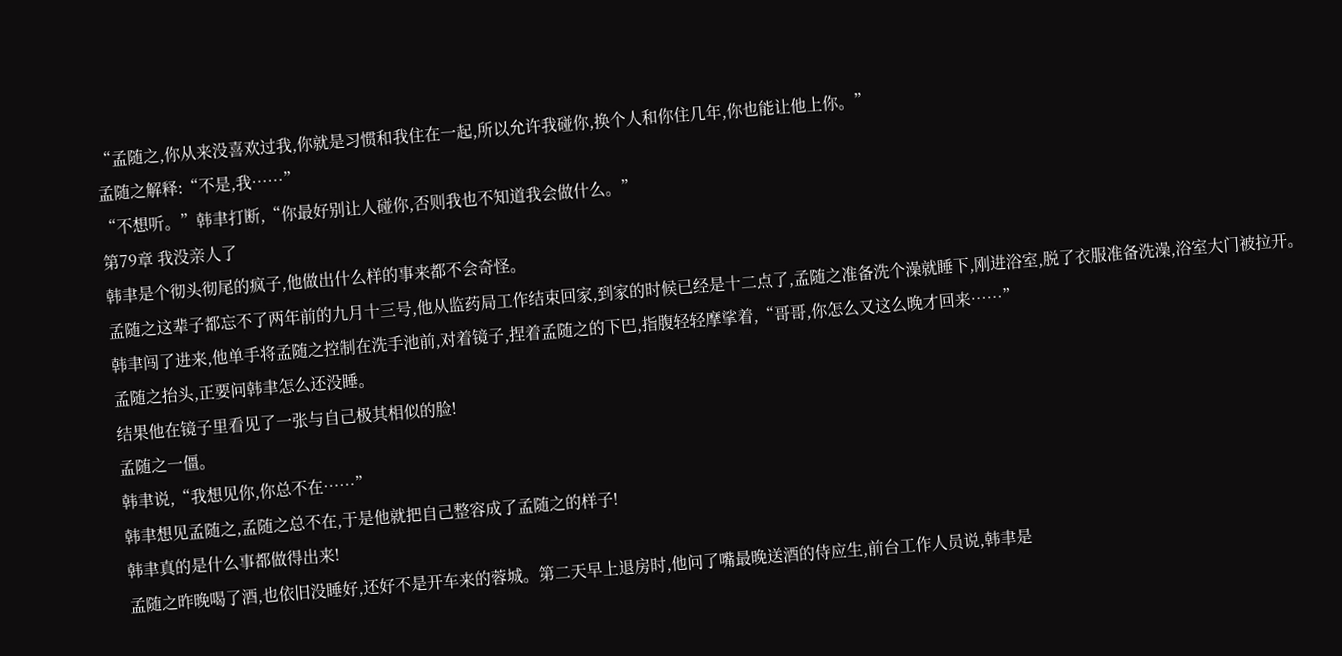“孟随之,你从来没喜欢过我,你就是习惯和我住在一起,所以允许我碰你,换个人和你住几年,你也能让他上你。”
孟随之解释:“不是,我……”
“不想听。”韩聿打断,“你最好别让人碰你,否则我也不知道我会做什么。”
第79章 我没亲人了
韩聿是个彻头彻尾的疯子,他做出什么样的事来都不会奇怪。
孟随之这辈子都忘不了两年前的九月十三号,他从监药局工作结束回家,到家的时候已经是十二点了,孟随之准备洗个澡就睡下,刚进浴室,脱了衣服准备洗澡,浴室大门被拉开。
韩聿闯了进来,他单手将孟随之控制在洗手池前,对着镜子,捏着孟随之的下巴,指腹轻轻摩挲着,“哥哥,你怎么又这么晚才回来……”
孟随之抬头,正要问韩聿怎么还没睡。
结果他在镜子里看见了一张与自己极其相似的脸!
孟随之一僵。
韩聿说,“我想见你,你总不在……”
韩聿想见孟随之,孟随之总不在,于是他就把自己整容成了孟随之的样子!
韩聿真的是什么事都做得出来!
孟随之昨晚喝了酒,也依旧没睡好,还好不是开车来的蓉城。第二天早上退房时,他问了嘴最晚送酒的侍应生,前台工作人员说,韩聿是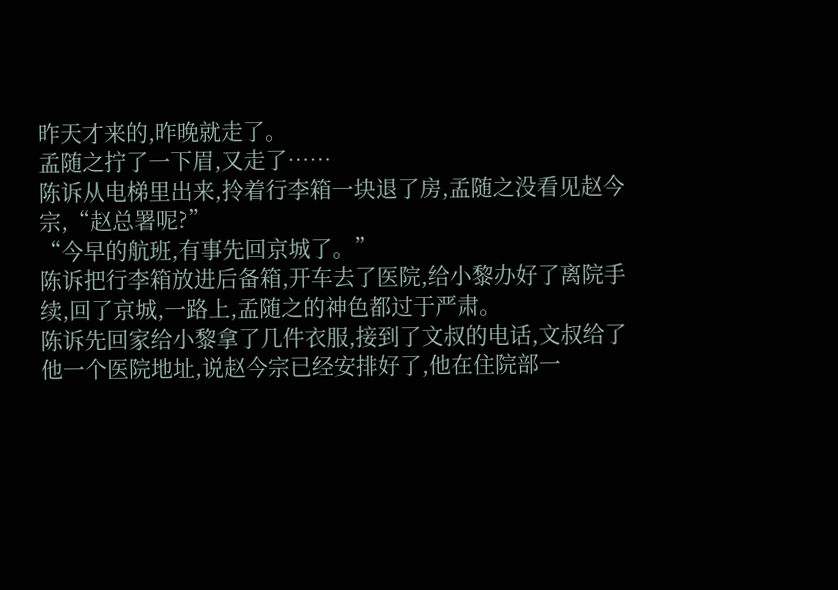昨天才来的,昨晚就走了。
孟随之拧了一下眉,又走了……
陈诉从电梯里出来,拎着行李箱一块退了房,孟随之没看见赵今宗,“赵总署呢?”
“今早的航班,有事先回京城了。”
陈诉把行李箱放进后备箱,开车去了医院,给小黎办好了离院手续,回了京城,一路上,孟随之的神色都过于严肃。
陈诉先回家给小黎拿了几件衣服,接到了文叔的电话,文叔给了他一个医院地址,说赵今宗已经安排好了,他在住院部一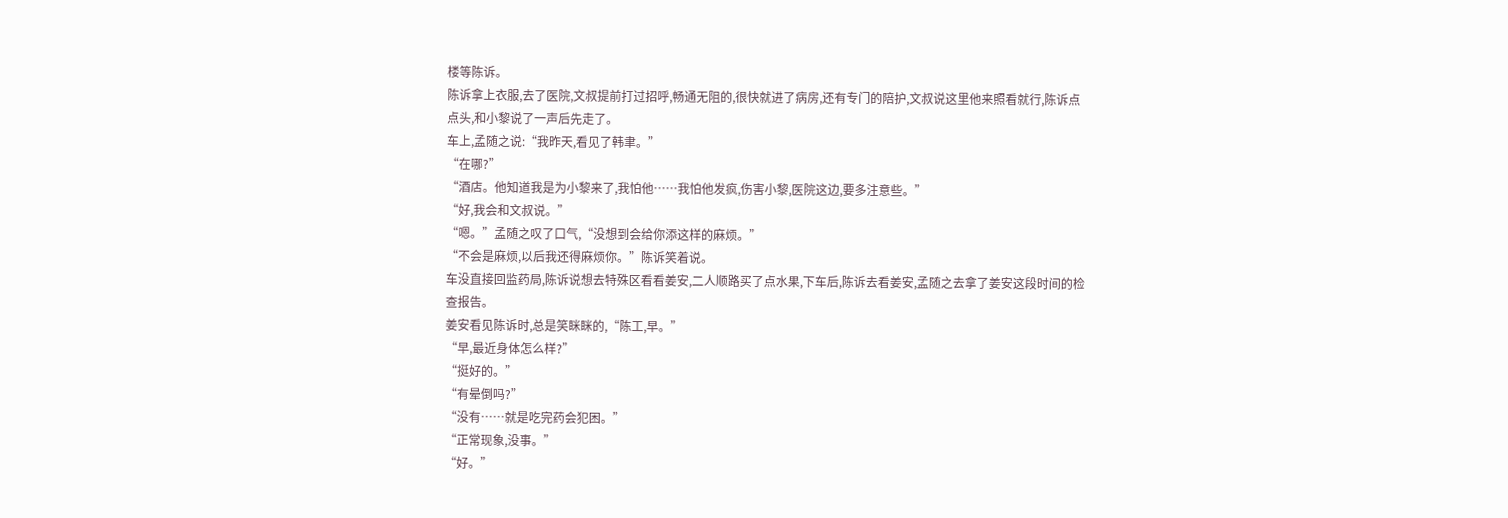楼等陈诉。
陈诉拿上衣服,去了医院,文叔提前打过招呼,畅通无阻的,很快就进了病房,还有专门的陪护,文叔说这里他来照看就行,陈诉点点头,和小黎说了一声后先走了。
车上,孟随之说:“我昨天,看见了韩聿。”
“在哪?”
“酒店。他知道我是为小黎来了,我怕他……我怕他发疯,伤害小黎,医院这边,要多注意些。”
“好,我会和文叔说。”
“嗯。”孟随之叹了口气,“没想到会给你添这样的麻烦。”
“不会是麻烦,以后我还得麻烦你。”陈诉笑着说。
车没直接回监药局,陈诉说想去特殊区看看姜安,二人顺路买了点水果,下车后,陈诉去看姜安,孟随之去拿了姜安这段时间的检查报告。
姜安看见陈诉时,总是笑眯眯的,“陈工,早。”
“早,最近身体怎么样?”
“挺好的。”
“有晕倒吗?”
“没有……就是吃完药会犯困。”
“正常现象,没事。”
“好。”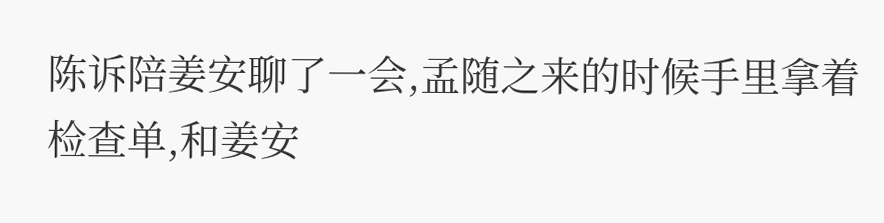陈诉陪姜安聊了一会,孟随之来的时候手里拿着检查单,和姜安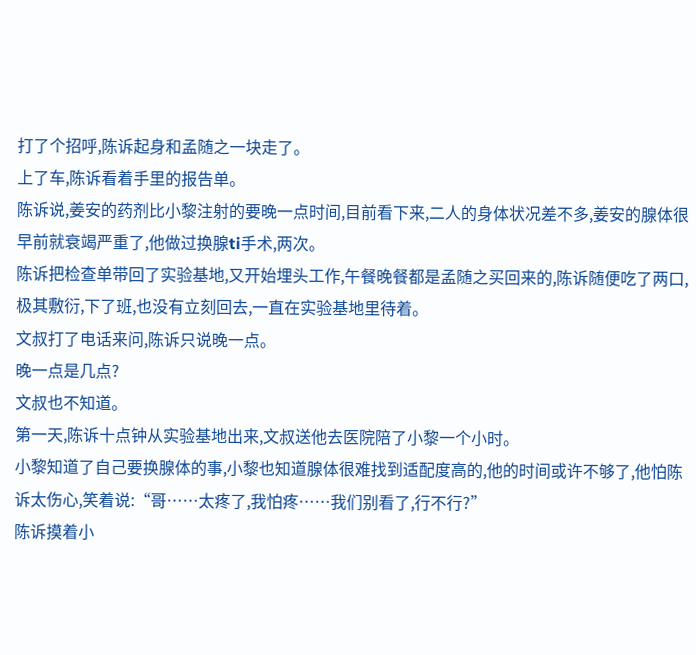打了个招呼,陈诉起身和孟随之一块走了。
上了车,陈诉看着手里的报告单。
陈诉说,姜安的药剂比小黎注射的要晚一点时间,目前看下来,二人的身体状况差不多,姜安的腺体很早前就衰竭严重了,他做过换腺ti手术,两次。
陈诉把检查单带回了实验基地,又开始埋头工作,午餐晚餐都是孟随之买回来的,陈诉随便吃了两口,极其敷衍,下了班,也没有立刻回去,一直在实验基地里待着。
文叔打了电话来问,陈诉只说晚一点。
晚一点是几点?
文叔也不知道。
第一天,陈诉十点钟从实验基地出来,文叔送他去医院陪了小黎一个小时。
小黎知道了自己要换腺体的事,小黎也知道腺体很难找到适配度高的,他的时间或许不够了,他怕陈诉太伤心,笑着说:“哥……太疼了,我怕疼……我们别看了,行不行?”
陈诉摸着小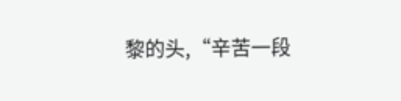黎的头,“辛苦一段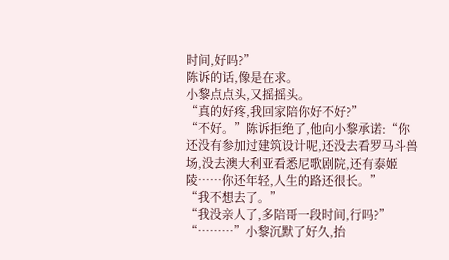时间,好吗?”
陈诉的话,像是在求。
小黎点点头,又摇摇头。
“真的好疼,我回家陪你好不好?”
“不好。”陈诉拒绝了,他向小黎承诺:“你还没有参加过建筑设计呢,还没去看罗马斗兽场,没去澳大利亚看悉尼歌剧院,还有泰姬陵……你还年轻,人生的路还很长。”
“我不想去了。”
“我没亲人了,多陪哥一段时间,行吗?”
“………”小黎沉默了好久,抬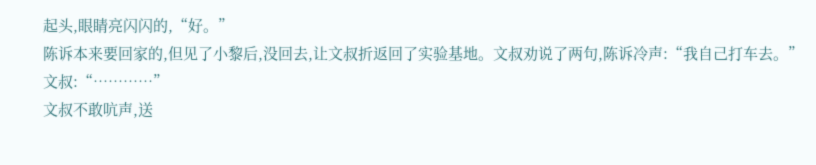起头,眼睛亮闪闪的,“好。”
陈诉本来要回家的,但见了小黎后,没回去,让文叔折返回了实验基地。文叔劝说了两句,陈诉冷声:“我自己打车去。”
文叔:“…………”
文叔不敢吭声,送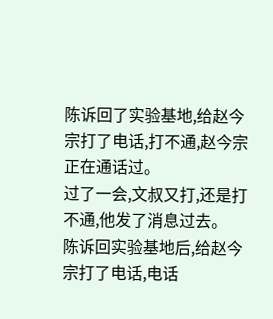陈诉回了实验基地,给赵今宗打了电话,打不通,赵今宗正在通话过。
过了一会,文叔又打,还是打不通,他发了消息过去。
陈诉回实验基地后,给赵今宗打了电话,电话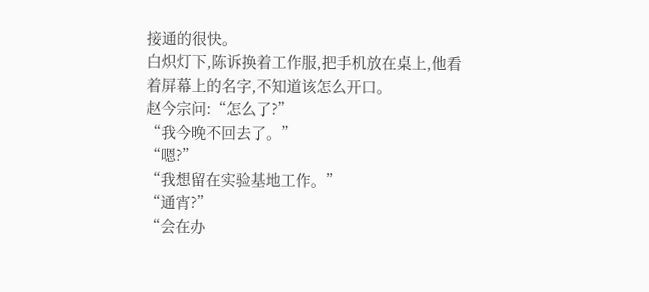接通的很快。
白炽灯下,陈诉换着工作服,把手机放在桌上,他看着屏幕上的名字,不知道该怎么开口。
赵今宗问:“怎么了?”
“我今晚不回去了。”
“嗯?”
“我想留在实验基地工作。”
“通宵?”
“会在办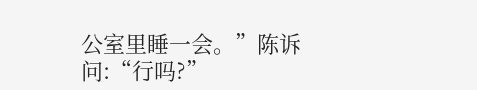公室里睡一会。”陈诉问:“行吗?”